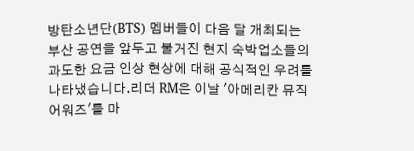방탄소년단(BTS) 멤버들이 다음 달 개최되는 부산 공연을 앞두고 불거진 현지 숙박업소들의 과도한 요금 인상 현상에 대해 공식적인 우려를 나타냈습니다.리더 RM은 이날 '아메리칸 뮤직 어워즈'를 마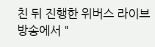친 뒤 진행한 위버스 라이브 방송에서 "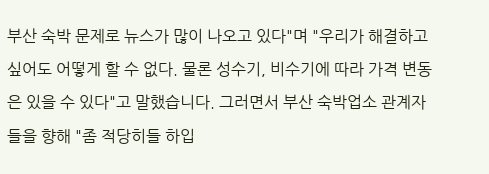부산 숙박 문제로 뉴스가 많이 나오고 있다"며 "우리가 해결하고 싶어도 어떻게 할 수 없다. 물론 성수기, 비수기에 따라 가격 변동은 있을 수 있다"고 말했습니다. 그러면서 부산 숙박업소 관계자들을 향해 "좀 적당히들 하입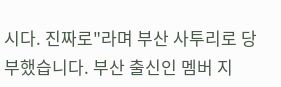시다. 진짜로"라며 부산 사투리로 당부했습니다. 부산 출신인 멤버 지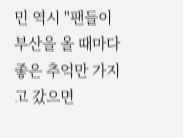민 역시 "팬들이 부산을 올 때마다 좋은 추억만 가지고 갔으면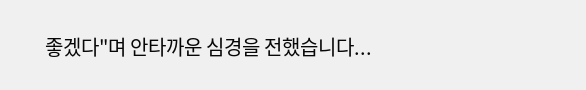좋겠다"며 안타까운 심경을 전했습니다...